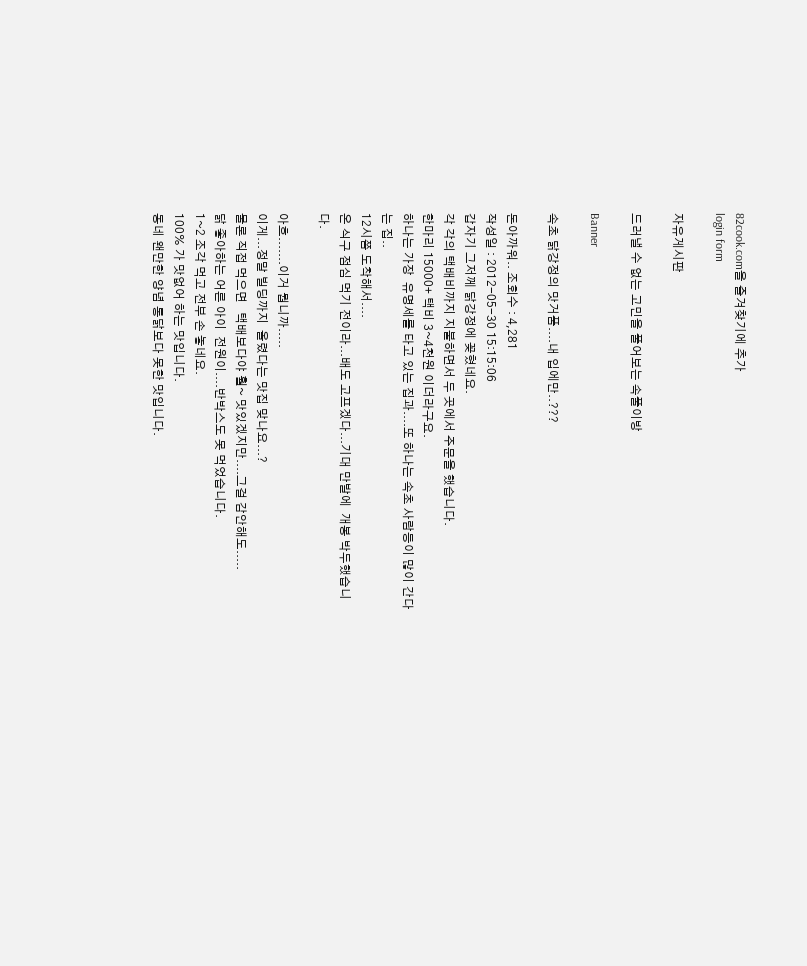82cook.com을 즐겨찾기에 추가
login form

자유게시판

드러낼 수 없는 고민을 풀어보는 속풀이방

Banner

속초 닭강정의 맛거품....내 입에만..???

돈아까워.. 조회수 : 4,281
작성일 : 2012-05-30 15:15:06
갑자기 그저께 닭강정에 꽂혔네요.
각 각의 택배비까지 지불하면서 두 곳에서 주문을 했습니다.
한마리 15000+ 택비 3~4천원 이더라구요.
하나는 가장  유명세를 타고 있는 집과....또 하나는 속초 사람등이 많이 간다는 집..
12시쯤 도착해서....
온 식구 점심 먹기 전이라...배도 고프겠다...기대 만발에  개봉 박두했습니다.

아흐.......이거 뭡니까.....
이게...정말 빌딩까지  올렸다는 맛집 맞나요...?
물론 직접 먹으면   택배보다야 훨~ 맛있겠지만....그걸 감안해도.....
닭 좋아하는 어른 아이  전원이....반박스도 못 먹었습니다.
1~2 조각 먹고 전부 손 놓네요.
100% 가 맛없어 하는 맛입니다.
동네 왠만한 양념 통닭보다 못한 맛입니다.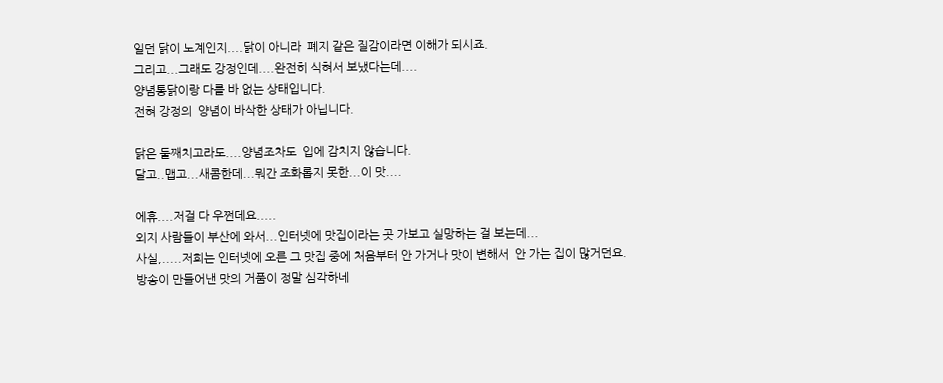일던 닭이 노계인지....닭이 아니라  폐지 같은 질감이라면 이해가 되시죠.
그리고...그래도 강정인데....완전히 식혀서 보냈다는데....
양념통닭이랑 다를 바 없는 상태입니다.
전혀 강정의  양념이 바삭한 상태가 아닙니다.

닭은 둘째치고라도....양념조차도  입에 감치지 않습니다.
달고..맵고...새콤한데...뭐간 조화롭지 못한...이 맛....

에휴....저걸 다 우쩐데요.....
외지 사람들이 부산에 와서...인터넷에 맛집이라는 곳 가보고 실망하는 걸 보는데...
사실,.....저희는 인터넷에 오른 그 맛집 중에 처음부터 안 가거나 맛이 변해서  안 가는 집이 많거던요.
방송이 만들어낸 맛의 거품이 정말 심각하네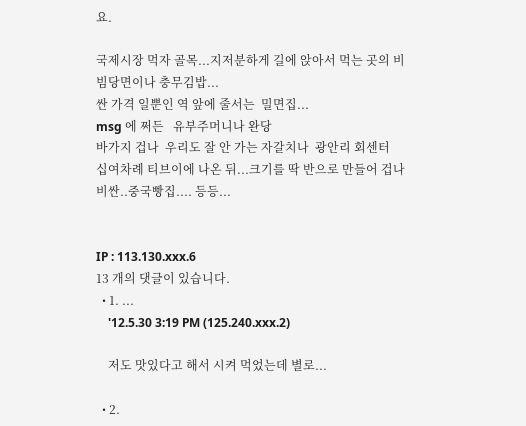요.

국제시장 먹자 골목...지저분하게 길에 앉아서 먹는 곳의 비빔당면이나 충무김밥...
싼 가격 일뿐인 역 앞에 줄서는  밀면집...
msg 에 쩌든   유부주머니나 완당
바가지 겁나  우리도 잘 안 가는 자갈치나  광안리 회센터
십여차례 티브이에 나온 뒤...크기를 딱 반으로 만들어 겁나 비싼..중국빵집.... 등등...


IP : 113.130.xxx.6
13 개의 댓글이 있습니다.
  • 1. ...
    '12.5.30 3:19 PM (125.240.xxx.2)

    저도 맛있다고 해서 시켜 먹었는데 별로...

  • 2.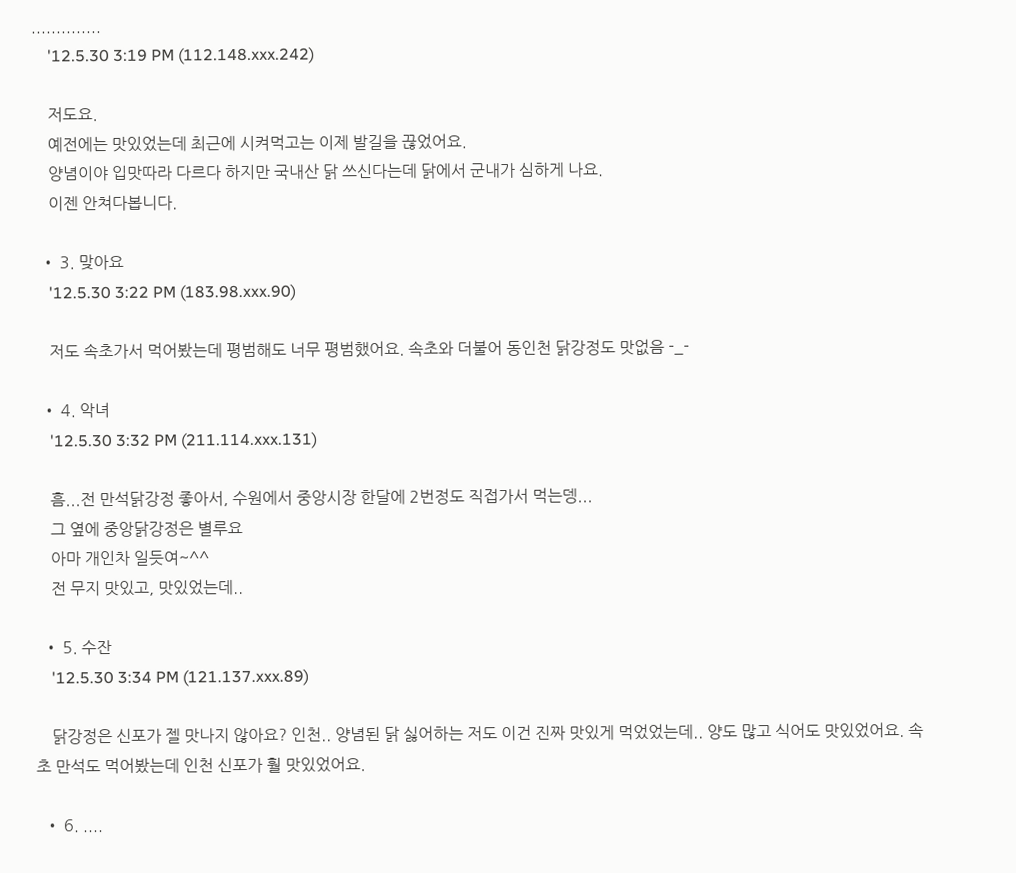..............
    '12.5.30 3:19 PM (112.148.xxx.242)

    저도요.
    예전에는 맛있었는데 최근에 시켜먹고는 이제 발길을 끊었어요.
    양념이야 입맛따라 다르다 하지만 국내산 닭 쓰신다는데 닭에서 군내가 심하게 나요.
    이젠 안쳐다봅니다.

  • 3. 맞아요
    '12.5.30 3:22 PM (183.98.xxx.90)

    저도 속초가서 먹어봤는데 평범해도 너무 평범했어요. 속초와 더불어 동인천 닭강정도 맛없음 -_-

  • 4. 악녀
    '12.5.30 3:32 PM (211.114.xxx.131)

    흠...전 만석닭강정 좋아서, 수원에서 중앙시장 한달에 2번정도 직접가서 먹는뎅...
    그 옆에 중앙닭강정은 별루요
    아마 개인차 일듯여~^^
    전 무지 맛있고, 맛있었는데..

  • 5. 수잔
    '12.5.30 3:34 PM (121.137.xxx.89)

    닭강정은 신포가 젤 맛나지 않아요? 인천.. 양념된 닭 싫어하는 저도 이건 진짜 맛있게 먹었었는데.. 양도 많고 식어도 맛있었어요. 속초 만석도 먹어봤는데 인천 신포가 훨 맛있었어요.

  • 6. ....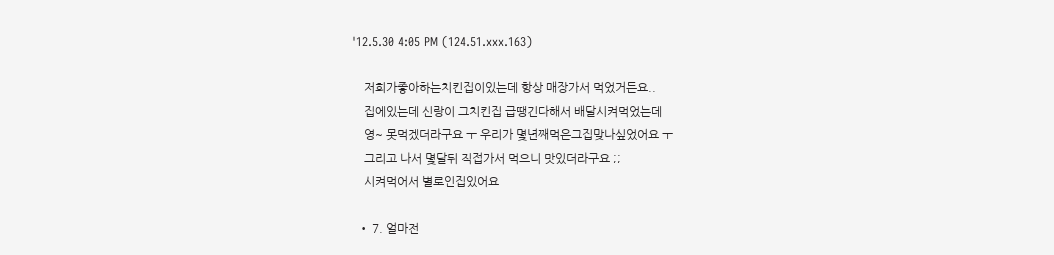'12.5.30 4:05 PM (124.51.xxx.163)

    저희가좋아하는치킨집이있는데 항상 매장가서 먹었거든요..
    집에있는데 신랑이 그치킨집 급땡긴다해서 배달시켜먹었는데
    영~ 못먹겠더라구요 ㅜ 우리가 몇년째먹은그집맞나싶었어요 ㅜ
    그리고 나서 몇달뒤 직접가서 먹으니 맛있더라구요 ;;
    시켜먹어서 별로인집있어요

  • 7. 얼마전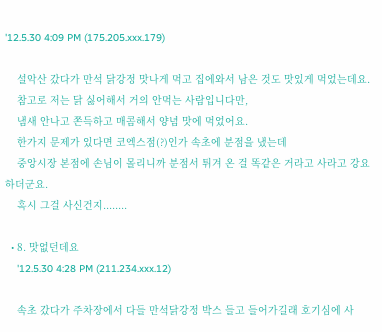'12.5.30 4:09 PM (175.205.xxx.179)

    설악산 갔다가 만석 닭강정 맛나게 먹고 집에와서 남은 것도 맛있게 먹었는데요.
    참고로 저는 닭 싫어해서 거의 안먹는 사람입니다만,
    냄새 안나고 쫀득하고 매콤해서 양념 맛에 먹었어요.
    한가지 문제가 있다면 코엑스점(?)인가 속초에 분점을 냈는데
    중앙시장 본점에 손님이 몰리니까 분점서 튀겨 온 걸 똑같은 거라고 사라고 강요하더군요.
    혹시 그걸 사신건지........

  • 8. 맛없던데요
    '12.5.30 4:28 PM (211.234.xxx.12)

    속초 갔다가 주차장에서 다들 만석닭강정 박스 들고 들어가길래 호기심에 사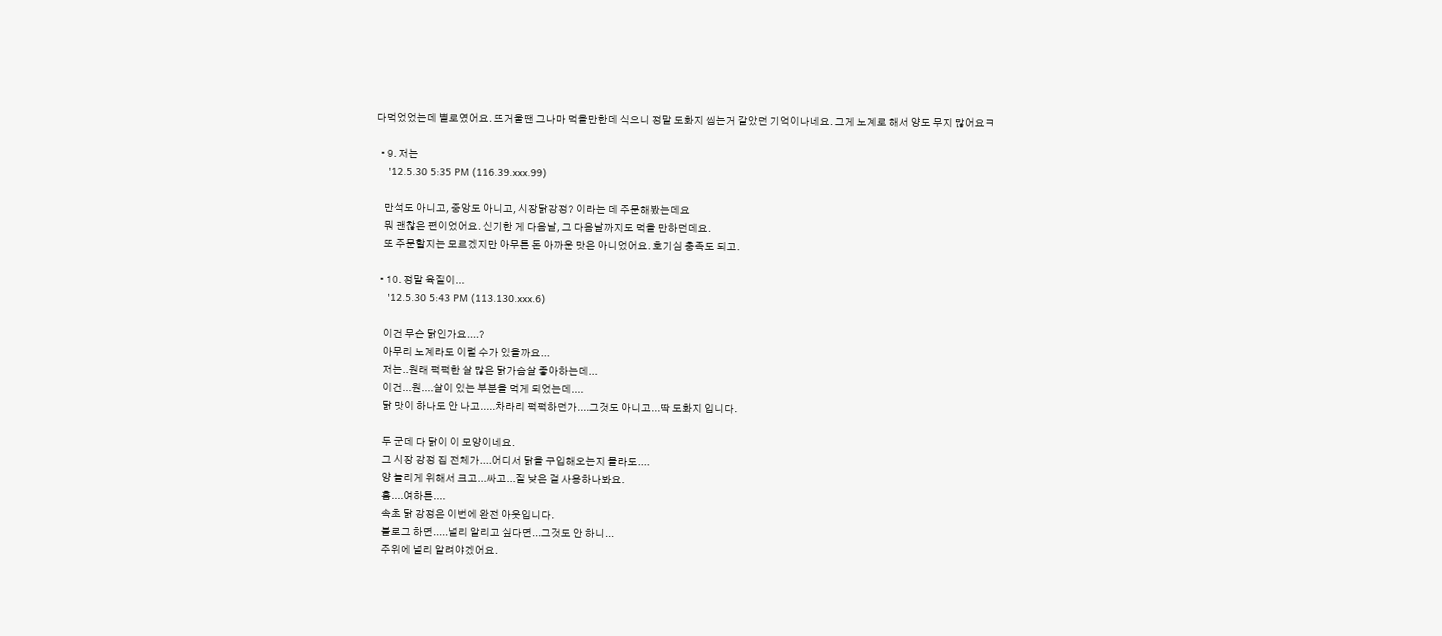다먹었었는데 별로였어요. 뜨거울땐 그나마 먹을만한데 식으니 정말 도화지 씹는거 같았던 기억이나네요. 그게 노계로 해서 양도 무지 많어요ㅋ

  • 9. 저는
    '12.5.30 5:35 PM (116.39.xxx.99)

    만석도 아니고, 중앙도 아니고, 시장닭강정? 이라는 데 주문해봤는데요
    뭐 괜찮은 편이었어요. 신기한 게 다음날, 그 다음날까지도 먹을 만하던데요.
    또 주문할지는 모르겠지만 아무튼 돈 아까운 맛은 아니었어요. 호기심 충족도 되고.

  • 10. 정말 육질이...
    '12.5.30 5:43 PM (113.130.xxx.6)

    이건 무슨 닭인가요....?
    아무리 노계라도 이럴 수가 있을까요...
    저는..원래 퍽퍽한 살 많은 닭가슴살 좋아하는데...
    이건...원....살이 있는 부분을 먹게 되었는데....
    닭 맛이 하나도 안 나고.....차라리 퍽퍽하던가....그것도 아니고...딱 도화지 입니다.

    두 군데 다 닭이 이 모양이네요.
    그 시장 강정 집 전체가....어디서 닭을 구입해오는지 몰라도....
    양 늘리게 위해서 크고...싸고...질 낮은 걸 사용하나봐요.
    흠....여하튼....
    속초 닭 강정은 이번에 완전 아웃입니다.
    블로그 하면.....널리 알리고 싶다면...그것도 안 하니...
    주위에 널리 알려야겠어요.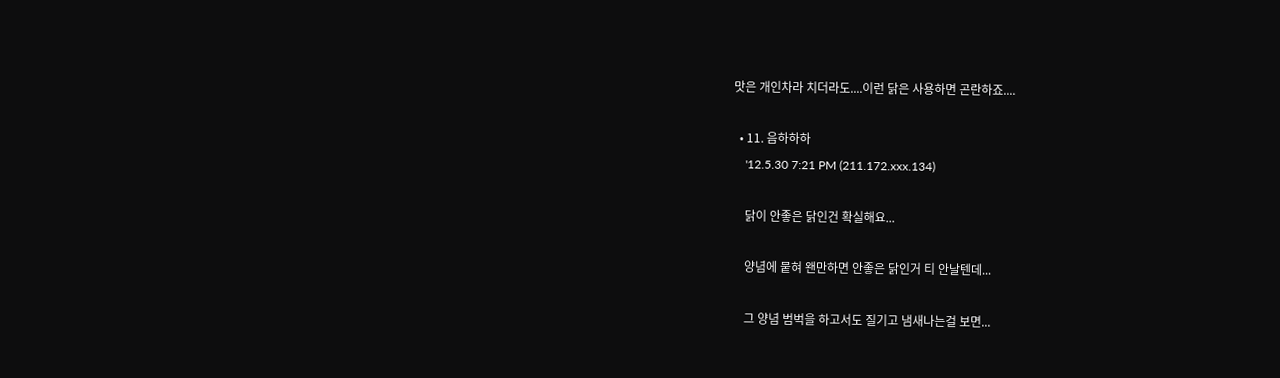맛은 개인차라 치더라도....이런 닭은 사용하면 곤란하죠....

  • 11. 음하하하
    '12.5.30 7:21 PM (211.172.xxx.134)

    닭이 안좋은 닭인건 확실해요...

    양념에 뭍혀 왠만하면 안좋은 닭인거 티 안날텐데...

    그 양념 범벅을 하고서도 질기고 냄새나는걸 보면...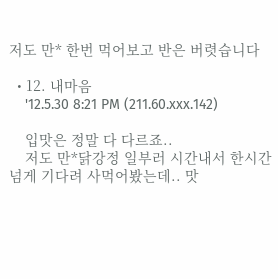저도 만* 한번 먹어보고 반은 버렷습니다

  • 12. 내마음
    '12.5.30 8:21 PM (211.60.xxx.142)

    입맛은 정말 다 다르죠..
    저도 만*닭강정 일부러 시간내서 한시간넘게 기다려 사먹어봤는데.. 맛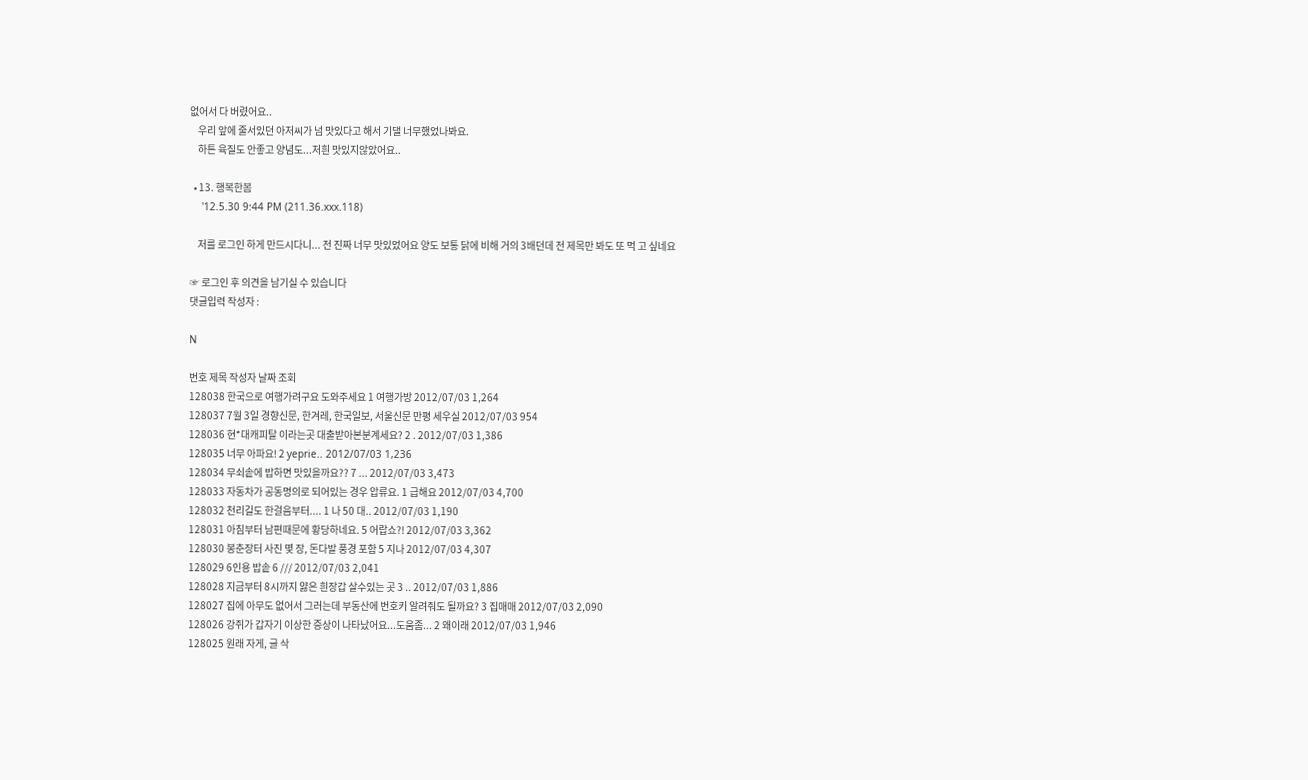없어서 다 버렸어요..
    우리 앞에 줄서있던 아저씨가 넘 맛있다고 해서 기댈 너무했었나봐요.
    하튼 육질도 안좋고 양념도...저흰 맛있지않았어요..

  • 13. 행복한봄
    '12.5.30 9:44 PM (211.36.xxx.118)

    저를 로그인 하게 만드시다니... 전 진짜 너무 맛있었어요 양도 보통 닭에 비해 거의 3배던데 전 제목만 봐도 또 먹 고 싶네요

☞ 로그인 후 의견을 남기실 수 있습니다
댓글입력 작성자 :

N

번호 제목 작성자 날짜 조회
128038 한국으로 여행가려구요 도와주세요 1 여행가방 2012/07/03 1,264
128037 7월 3일 경향신문, 한겨레, 한국일보, 서울신문 만평 세우실 2012/07/03 954
128036 현*대캐피탈 이라는곳 대출받아본분계세요? 2 . 2012/07/03 1,386
128035 너무 아파요! 2 yeprie.. 2012/07/03 1,236
128034 무쇠솥에 밥하면 맛있을까요?? 7 ... 2012/07/03 3,473
128033 자동차가 공동명의로 되어있는 경우 압류요. 1 급해요 2012/07/03 4,700
128032 천리길도 한걸음부터.... 1 나 50 대.. 2012/07/03 1,190
128031 아침부터 남편때문에 황당하네요. 5 어랍쇼?! 2012/07/03 3,362
128030 봉춘장터 사진 몇 장, 돈다발 풍경 포함 5 지나 2012/07/03 4,307
128029 6인용 밥솥 6 /// 2012/07/03 2,041
128028 지금부터 8시까지 얋은 흰장갑 살수있는 곳 3 .. 2012/07/03 1,886
128027 집에 아무도 없어서 그러는데 부동산에 번호키 알려줘도 될까요? 3 집매매 2012/07/03 2,090
128026 강쥐가 갑자기 이상한 증상이 나타났어요...도움좀... 2 왜이래 2012/07/03 1,946
128025 원래 자게, 글 삭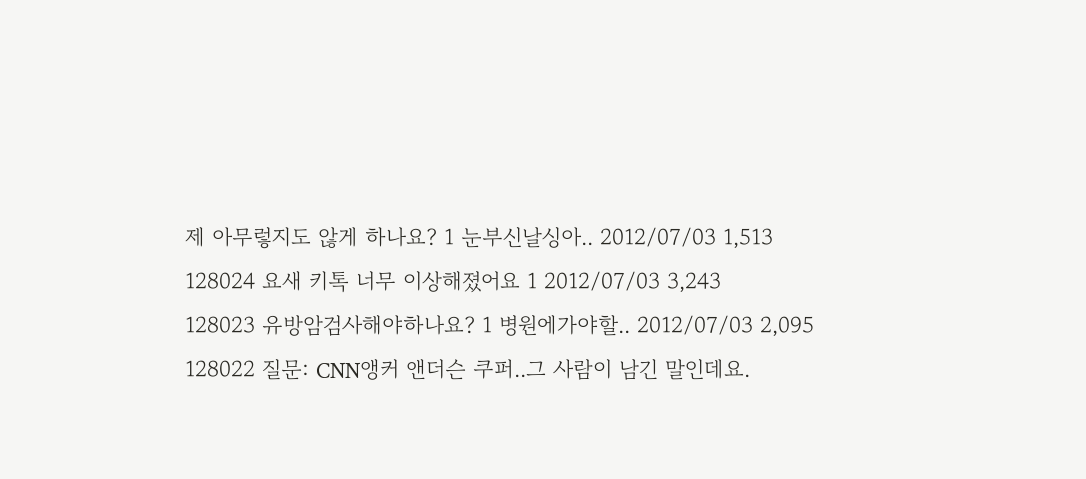제 아무렇지도 않게 하나요? 1 눈부신날싱아.. 2012/07/03 1,513
128024 요새 키톡 너무 이상해졌어요 1 2012/07/03 3,243
128023 유방암검사해야하나요? 1 병원에가야할.. 2012/07/03 2,095
128022 질문: CNN앵커 앤더슨 쿠퍼..그 사람이 남긴 말인데요.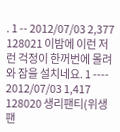. 1 -- 2012/07/03 2,377
128021 이밤에 이런 저런 걱정이 한꺼번에 몰려와 잠을 설치네요. 1 ---- 2012/07/03 1,417
128020 생리팬티(위생팬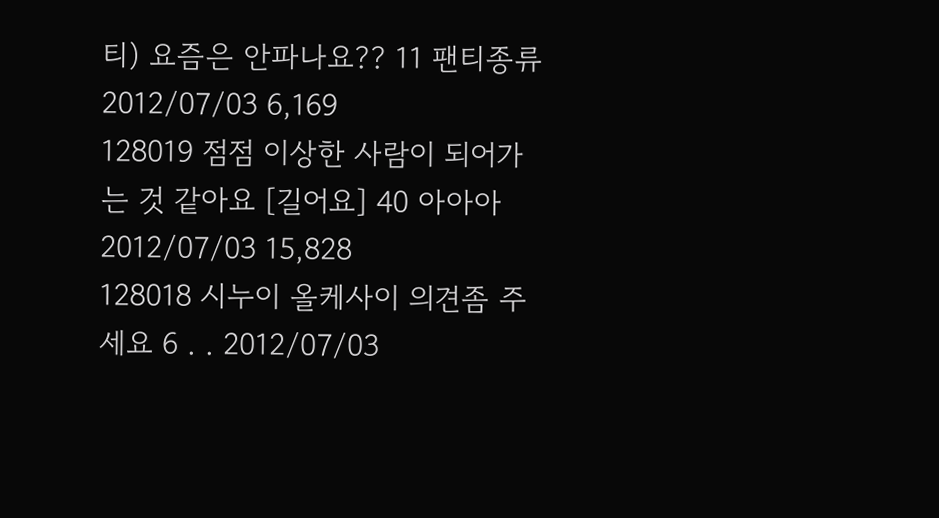티) 요즘은 안파나요?? 11 팬티종류 2012/07/03 6,169
128019 점점 이상한 사람이 되어가는 것 같아요 [길어요] 40 아아아 2012/07/03 15,828
128018 시누이 올케사이 의견좀 주세요 6 . . 2012/07/03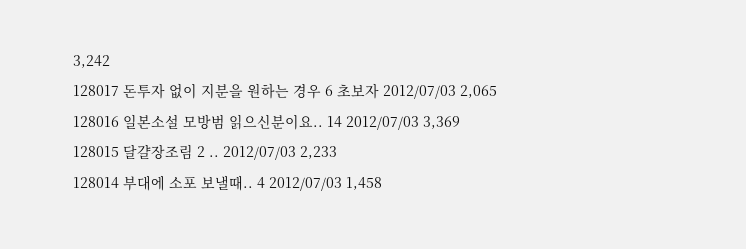3,242
128017 돈투자 없이 지분을 원하는 경우 6 초보자 2012/07/03 2,065
128016 일본소설 모방범 읽으신분이요.. 14 2012/07/03 3,369
128015 달걀장조림 2 .. 2012/07/03 2,233
128014 부대에 소포 보낼때.. 4 2012/07/03 1,458